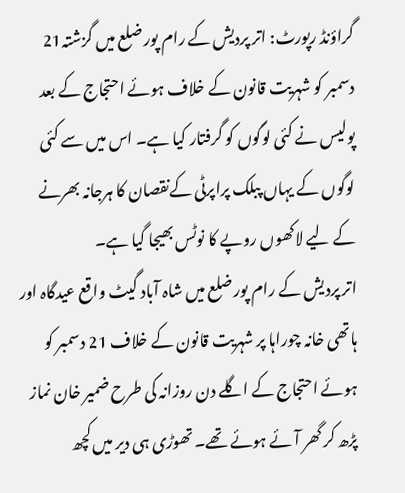گراؤنڈ رپورٹ: اتر پردیش کے رام پور ضلع میں گزشتہ21 دسمبر کو شہریت قانون کے خلاف ہوئے احتجاج کے بعد پولیس نے کئی لوگوں کو گرفتار کیا ہے۔ اس میں سے کئی لوگوں کے یہاں پبلک پراپرٹی کےنقصان کا ہرجانہ بھرنے کے لیے لاکھوں روپے کا نوٹس بھیجا گیا ہے۔
اتر پردیش کے رام پور ضلع میں شاہ آباد گیٹ واقع عیدگاہ اور ہاتھی خانہ چوراہا پر شہریت قانون کے خلاف 21 دسمبر کو ہوئے احتجاج کے اگلے دن روزانہ کی طرح ضمیر خان نماز پڑھ کر گھر آئے ہوئے تھے۔ تھوڑی ہی دیر میں کچھ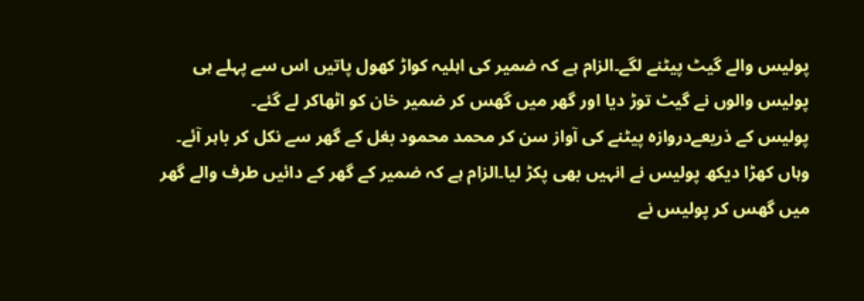پولیس والے گیٹ پیٹنے لگے۔الزام ہے کہ ضمیر کی اہلیہ کواڑ کھول پاتیں اس سے پہلے ہی پولیس والوں نے گیٹ توڑ دیا اور گھر میں گھس کر ضمیر خان کو اٹھاکر لے گئے۔
پولیس کے ذریعےدروازہ پیٹنے کی آواز سن کر محمد محمود بغل کے گھر سے نکل کر باہر آئے۔ وہاں کھڑا دیکھ پولیس نے انہیں بھی پکڑ لیا۔الزام ہے کہ ضمیر کے گھر کے دائیں طرف والے گھر میں گھس کر پولیس نے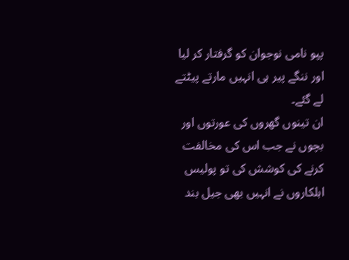پپو نامی نوجوان کو گرفتار کر لیا اور ننگے پیر ہی انہیں مارتے پیٹتے لے گئے۔
ان تینوں گھروں کی عورتوں اور بچوں نے جب اس کی مخالفت کرنے کی کوشش کی تو پولیس اہلکاروں نے انہیں بھی جیل بند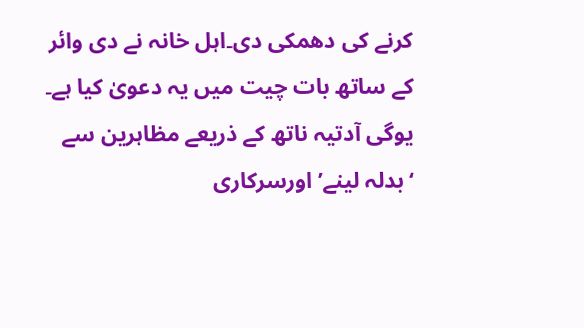کرنے کی دھمکی دی۔اہل خانہ نے دی وائر کے ساتھ بات چیت میں یہ دعویٰ کیا ہے۔
یوگی آدتیہ ناتھ کے ذریعے مظاہرین سے ‘بدلہ لینے’ اورسرکاری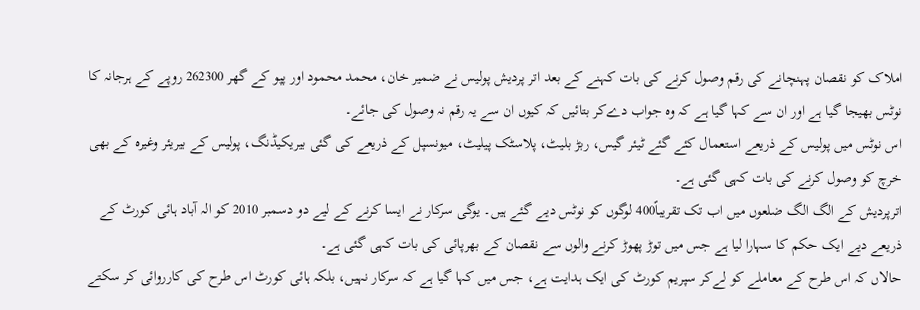املاک کو نقصان پہنچانے کی رقم وصول کرنے کی بات کہنے کے بعد اتر پردیش پولیس نے ضمیر خان، محمد محمود اور پپو کے گھر 262300 روپے کے ہرجانہ کا نوٹس بھیجا گیا ہے اور ان سے کہا گیا ہے کہ وہ جواب دےکر بتائیں کہ کیوں ان سے یہ رقم نہ وصول کی جائے۔
اس نوٹس میں پولیس کے ذریعے استعمال کئے گئے ٹیئر گیس، ربڑ بلیٹ، پلاسٹک پیلیٹ، میونسپل کے ذریعے کی گئی بیریکیڈنگ، پولیس کے بیریئر وغیرہ کے بھی خرچ کو وصول کرنے کی بات کہی گئی ہے۔
اترپردیش کے الگ الگ ضلعوں میں اب تک تقریباً400 لوگوں کو نوٹس دیے گئے ہیں۔ یوگی سرکار نے ایسا کرنے کے لیے دو دسمبر 2010 کو الہ آباد ہائی کورٹ کے ذریعے دیے ایک حکم کا سہارا لیا ہے جس میں توڑ پھوڑ کرنے والوں سے نقصان کے بھرپائی کی بات کہی گئی ہے۔
حالاں کہ اس طرح کے معاملے کو لےکر سپریم کورٹ کی ایک ہدایت ہے، جس میں کہا گیا ہے کہ سرکار نہیں، بلکہ ہائی کورٹ اس طرح کی کارروائی کر سکتے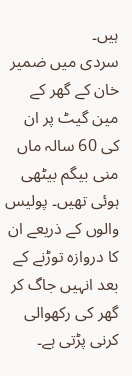ہیں۔
سردی میں ضمیر خان کے گھر کے مین گیٹ پر ان کی 60 سالہ ماں منی بیگم بیٹھی ہوئی تھیں۔ پولیس والوں کے ذریعے ان کا دروازہ توڑنے کے بعد انہیں جاگ کر گھر کی رکھوالی کرنی پڑتی ہے۔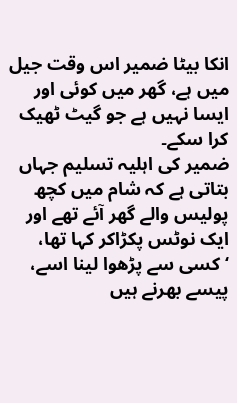انکا بیٹا ضمیر اس وقت جیل میں ہے، گھر میں کوئی اور ایسا نہیں ہے جو گیٹ ٹھیک کرا سکے۔
ضمیر کی اہلیہ تسلیم جہاں بتاتی ہے کہ شام میں کچھ پولیس والے گھر آئے تھے اور ایک نوٹس پکڑاکر کہا تھا، ‘کسی سے پڑھوا لینا اسے، پیسے بھرنے ہیں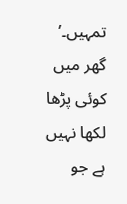تمہیں۔’
گھر میں کوئی پڑھا لکھا نہیں ہے جو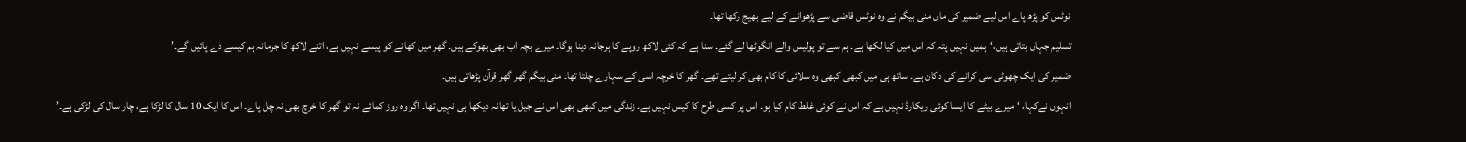نوٹس کو پڑھ پاے اس لیے ضمیر کی ماں منی بیگم نے وہ نوٹس قاضی سے پڑھوانے کے لیے بھیج رکھا تھا۔
تسلیم جہاں بتاتی ہیں،‘ہمیں نہیں پتہ کہ اس میں کیا لکھا ہے۔ ہم سے تو پولیس والے انگوٹھا لے گئے۔ سنا ہے کہ کئی لاکھ روپے کا ہرجانہ دینا ہوگا۔ میرے بچہ اب بھی بھوکے ہیں۔ گھر میں کھانے کو پیسے نہیں ہے، اتنے لاکھ کا جرمانہ ہم کیسے دے پائیں گے۔’
ضمیر کی ایک چھوٹی سی کرانے کی دکان ہے۔ ساتھ ہی میں کبھی کبھی وہ سلائی کا کام بھی کر لیتے تھے۔ گھر کا خرچہ اسی کے سہارے چلتا تھا۔ منی بیگم گھر گھر قرآن پڑھاتی ہیں۔
انہوں نےکہا، ‘میرے بیٹے کا ایسا کوئی ریکارڈ نہیں ہے کہ اس نے کوئی غلط کام کیا ہو۔ اس پر کسی طرح کا کیس نہیں ہے۔ زندگی میں کبھی بھی اس نے جیل یا تھانہ دیکھا ہی نہیں تھا۔ اگر وہ روز کمائے نہ تو گھر کا خرچ بھی نہ چل پاے۔ اس کا ایک 10 سال کا لڑکا ہے، چار سال کی لڑکی ہے۔’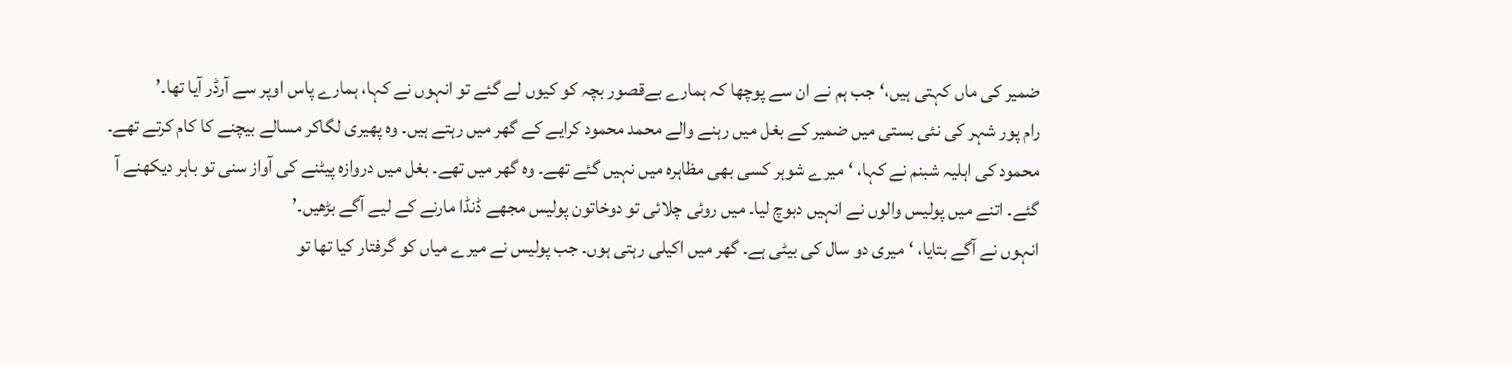ضمیر کی ماں کہتی ہیں،‘جب ہم نے ان سے پوچھا کہ ہمارے بےقصور بچہ کو کیوں لے گئے تو انہوں نے کہا، ہمارے پاس اوپر سے آرڈر آیا تھا۔’
رام پور شہر کی نئی بستی میں ضمیر کے بغل میں رہنے والے محمد محمود کرایے کے گھر میں رہتے ہیں۔ وہ پھیری لگاکر مسالے بیچنے کا کام کرتے تھے۔ محمود کی اہلیہ شبنم نے کہا، ‘میرے شوہر کسی بھی مظاہرہ میں نہیں گئے تھے۔ وہ گھر میں تھے۔ بغل میں دروازہ پیٹنے کی آواز سنی تو باہر دیکھنے آ گئے۔ اتنے میں پولیس والوں نے انہیں دبوچ لیا۔ میں روئی چلائی تو دوخاتون پولیس مجھے ڈنڈا مارنے کے لیے آگے بڑھیں۔’
انہوں نے آگے بتایا، ‘میری دو سال کی بیٹی ہے۔ گھر میں اکیلی رہتی ہوں۔ جب پولیس نے میرے میاں کو گرفتار کیا تھا تو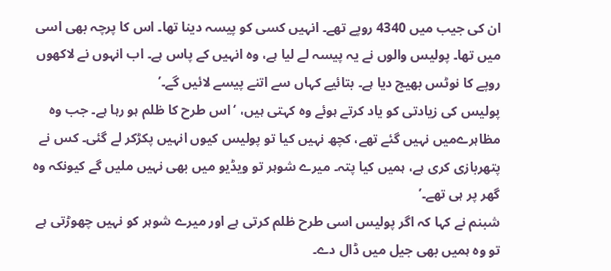ان کی جیب میں 4340 روپے تھے۔ انہیں کسی کو پیسہ دینا تھا۔ اس کا پرچہ بھی اسی میں تھا۔ پولیس والوں نے یہ پیسہ لے لیا ہے، وہ انہیں کے پاس ہے۔ اب انہوں نے لاکھوں روپے کا نوٹس بھیج دیا ہے۔ بتائیے کہاں سے اتنے پیسے لائیں گے۔’
پولیس کی زیادتی کو یاد کرتے ہوئے وہ کہتی ہیں، ‘اس طرح کا ظلم ہو رہا ہے۔ جب وہ مظاہرےمیں نہیں گئے تھے، کچھ نہیں کیا تو پولیس کیوں انہیں پکڑکر لے گئی۔ کس نے پتھربازی کری ہے، ہمیں کیا پتہ۔ میرے شوہر تو ویڈیو میں بھی نہیں ملیں گے کیونکہ وہ گھر پر ہی تھے۔’
شبنم نے کہا کہ اگر پولیس اسی طرح ظلم کرتی ہے اور میرے شوہر کو نہیں چھوڑتی ہے تو وہ ہمیں بھی جیل میں ڈال دے۔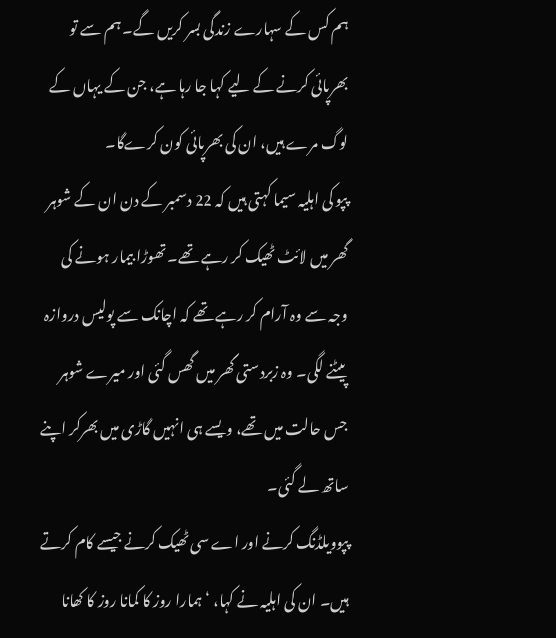ہم کس کے سہارے زندگی بسر کریں گے۔ ہم سے تو بھرپائی کرنے کے لیے کہا جا رہا ہے، جن کے یہاں کے لوگ مرے ہیں، ان کی بھرپائی کون کرےگا۔
پپو کی اہلیہ سیما کہتی ہیں کہ 22 دسمبر کے دن ان کے شوہر گھر میں لائٹ ٹھیک کر رہے تھے۔ تھوڑا بیمار ہونے کی وجہ سے وہ آرام کر رہے تھے کہ اچانک سے پولیس دروازہ پیٹنے لگی۔ وہ زبردستی گھر میں گھس گئی اور میرے شوہر جس حالت میں تھے، ویسے ہی انہیں گاڑی میں بھرکر اپنے ساتھ لے گئی۔
پپوویلڈنگ کرنے اور اے سی ٹھیک کرنے جیسے کام کرتے ہیں۔ ان کی اہلیہ نے کہا، ‘ہمارا روز کا کمانا روز کا کھانا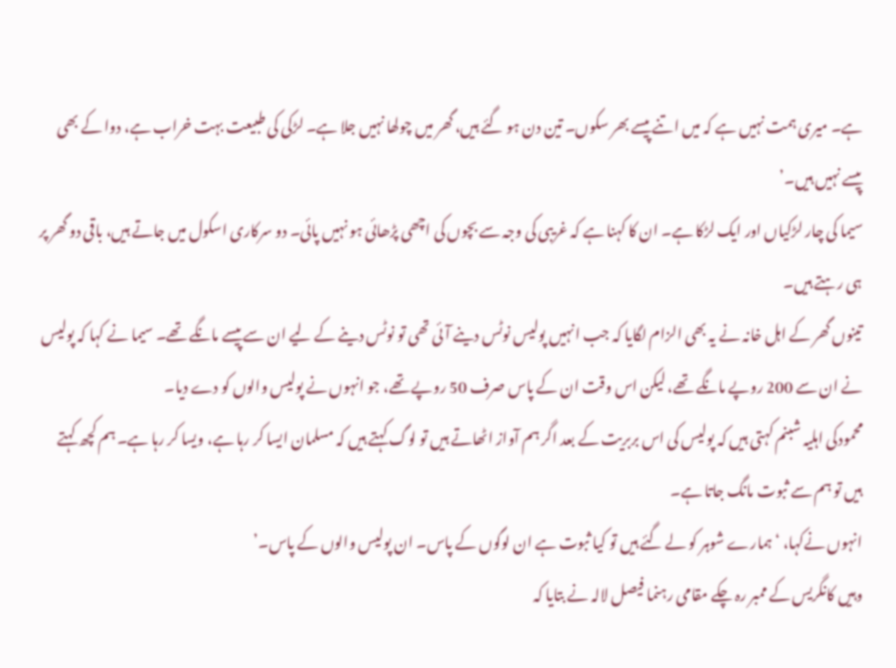ہے۔ میری ہمت نہیں ہے کہ میں اتنے پیسے بھر سکوں۔ تین دن ہو گئے ہیں، گھر میں چولھا نہیں جلا ہے۔ لڑکی کی طبیعت بہت خراب ہے، دوا کے بھی پیسے نہیں ہیں۔’
سیما کی چار لڑکیاں اور ایک لڑکا ہے۔ ان کا کہنا ہے کہ غریبی کی وجہ سے بچوں کی اچھی پڑھائی ہو نہیں پائی۔ دو سرکاری اسکول میں جاتے ہیں، باقی دو گھر پر ہی رہتے ہیں۔
تینوں گھر کے اہل خانہ نے یہ بھی الزام لگایا کہ جب انہیں پولیس نوٹس دینے آئی تھی تو نوٹس دینے کے لیے ان سے پیسے مانگے تھے۔ سیما نے کہا کہ پولیس نے ان سے 200 روپے مانگے تھے، لیکن اس وقت ان کے پاس صرف 50 روپے تھے، جو انہوں نے پولیس والوں کو دے دیا۔
محمودکی اہلیہ شبنم کہتی ہیں کہ پولیس کی اس بربریت کے بعد اگر ہم آواز اٹھاتے ہیں تو لوگ کہتے ہیں کہ مسلمان ایسا کر رہا ہے، ویسا کر رہا ہے۔ ہم کچھ کہتے ہیں تو ہم سے ثبوت مانگ جاتا ہے۔
انہوں نےکہا، ‘ہمارے شوہر کو لے گئے ہیں تو کیا ثبوت ہے ان لوگوں کے پاس۔ ان پولیس والوں کے پاس۔’
وہیں کانگریس کے ممبر رہ چکے مقامی رہنما فیصل لالہ نے بتایا کہ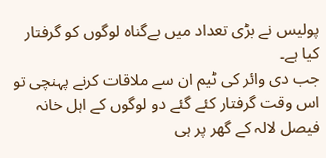پولیس نے بڑی تعداد میں بےگناہ لوگوں کو گرفتار کیا ہے۔
جب دی وائر کی ٹیم ان سے ملاقات کرنے پہنچی تو اس وقت گرفتار کئے گئے دو لوگوں کے اہل خانہ فیصل لالہ کے گھر پر ہی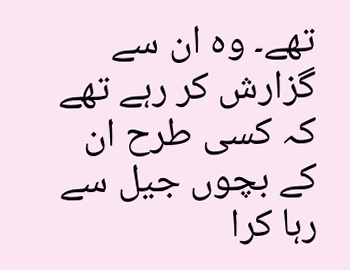تھے۔ وہ ان سے گزارش کر رہے تھے کہ کسی طرح ان کے بچوں جیل سے رہا کرا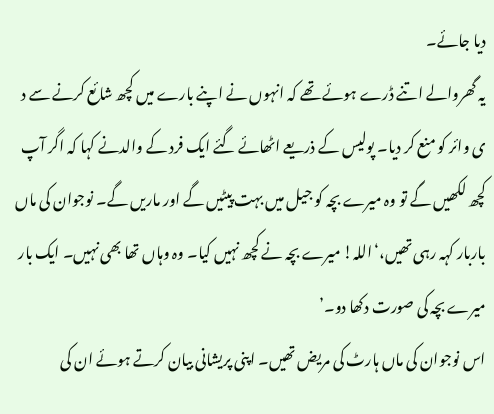دیا جائے۔
یہ گھروالے اتنے ڈرے ہوئے تھے کہ انہوں نے اپنے بارے میں کچھ شائع کرنے سے د ی وائر کو منع کر دیا۔ پولیس کے ذریعے اٹھائے گئے ایک فرد کے والدنے کہا کہ اگر آپ کچھ لکھیں گے تو وہ میرے بچہ کو جیل میں بہت پیٹیں گے اور ماریں گے۔ نوجوان کی ماں باربار کہہ رہی تھیں،‘اللہ! میرے بچہ نے کچھ نہیں کیا۔ وہ وہاں تھا بھی نہیں۔ ایک بار میرے بچہ کی صورت دکھا دو۔’
اس نوجوان کی ماں ہارٹ کی مریض تھیں۔ اپنی پریشانی بیان کرتے ہوئے ان کی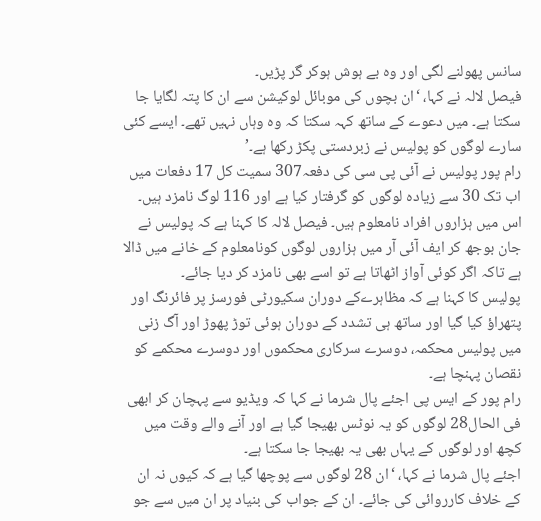سانس پھولنے لگی اور وہ بے ہوش ہوکر گر پڑیں۔
فیصل لالہ نے کہا، ‘ان بچوں کی موبائل لوکیشن سے ان کا پتہ لگایا جا سکتا ہے۔ میں دعوے کے ساتھ کہہ سکتا کہ وہ وہاں نہیں تھے۔ ایسے کئی سارے لوگوں کو پولیس نے زبردستی پکڑ رکھا ہے۔’
رام پور پولیس نے آئی پی سی کی دفعہ307 سمیت کل 17 دفعات میں اب تک 30 سے زیادہ لوگوں کو گرفتار کیا ہے اور 116 لوگ نامزد ہیں۔ اس میں ہزاروں افراد نامعلوم ہیں۔ فیصل لالہ کا کہنا ہے کہ پولیس نے جان بوجھ کر ایف آئی آر میں ہزاروں لوگوں کونامعلوم کے خانے میں ڈالا ہے تاکہ اگر کوئی آواز اٹھاتا ہے تو اسے بھی نامزد کر دیا جائے۔
پولیس کا کہنا ہے کہ مظاہرےکے دوران سکیورٹی فورسز پر فائرنگ اور پتھراؤ کیا گیا اور ساتھ ہی تشدد کے دوران ہوئی توڑ پھوڑ اور آگ زنی میں پولیس محکمہ، دوسرے سرکاری محکموں اور دوسرے محکمے کو نقصان پہنچا ہے۔
رام پور کے ایس پی اجئے پال شرما نے کہا کہ ویڈیو سے پہچان کر ابھی فی الحال28 لوگوں کو یہ نوٹس بھیجا گیا ہے اور آنے والے وقت میں کچھ اور لوگوں کے یہاں بھی یہ بھیجا جا سکتا ہے۔
اجئے پال شرما نے کہا، ‘ان 28 لوگوں سے پوچھا گیا ہے کہ کیوں نہ ان کے خلاف کارروائی کی جائے۔ ان کے جواب کی بنیاد پر ان میں سے جو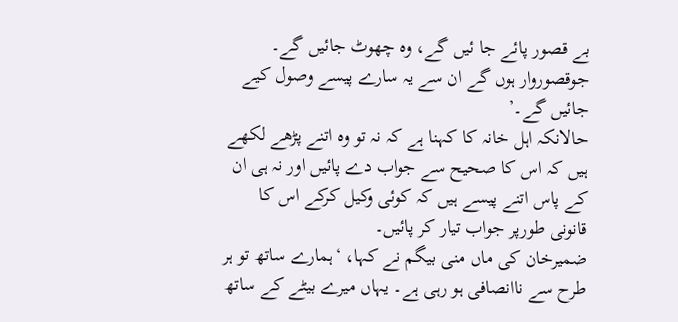بے قصور پائے جا ئیں گے، وہ چھوٹ جائیں گے۔ جوقصوروار ہوں گے ان سے یہ سارے پیسے وصول کیے جائیں گے۔’
حالانکہ اہل خانہ کا کہنا ہے کہ نہ تو وہ اتنے پڑھے لکھے ہیں کہ اس کا صحیح سے جواب دے پائیں اور نہ ہی ان کے پاس اتنے پیسے ہیں کہ کوئی وکیل کرکے اس کا قانونی طورپر جواب تیار کر پائیں۔
ضمیرخان کی ماں منی بیگم نے کہا، ‘ہمارے ساتھ تو ہر طرح سے ناانصافی ہو رہی ہے۔ یہاں میرے بیٹے کے ساتھ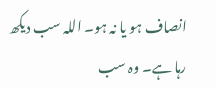انصاف ہو یا نہ ہو۔ اللہ سب دیکھ رہا ہے۔ وہ سب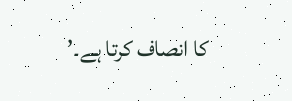کا انصاف کرتا ہے۔’